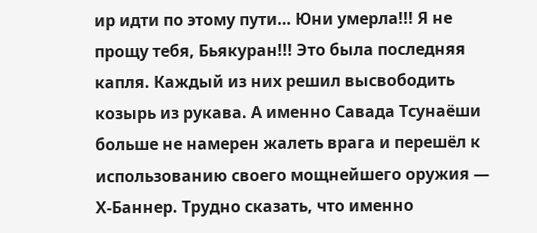ир идти по этому пути… Юни умерла!!! Я не прощу тебя, Бьякуран!!! Это была последняя капля. Каждый из них решил высвободить козырь из рукава. А именно Савада Тсунаёши больше не намерен жалеть врага и перешёл к использованию своего мощнейшего оружия — Х-Баннер. Трудно сказать, что именно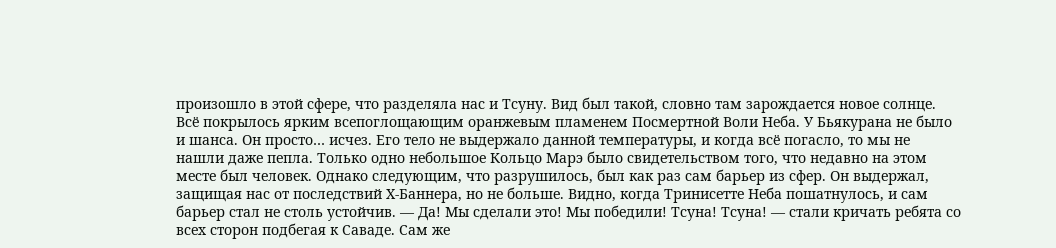произошло в этой сфере, что разделяла нас и Тсуну. Вид был такой, словно там зарождается новое солнце. Всё покрылось ярким всепоглощающим оранжевым пламенем Посмертной Воли Неба. У Бьякурана не было и шанса. Он просто… исчез. Его тело не выдержало данной температуры, и когда всё погасло, то мы не нашли даже пепла. Только одно небольшое Кольцо Марэ было свидетельством того, что недавно на этом месте был человек. Однако следующим, что разрушилось, был как раз сам барьер из сфер. Он выдержал, защищая нас от последствий Х-Баннера, но не больше. Видно, когда Тринисетте Неба пошатнулось, и сам барьер стал не столь устойчив. — Да! Мы сделали это! Мы победили! Тсуна! Тсуна! — стали кричать ребята со всех сторон подбегая к Саваде. Сам же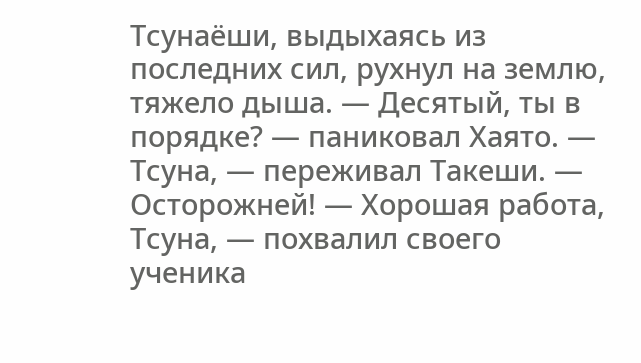Тсунаёши, выдыхаясь из последних сил, рухнул на землю, тяжело дыша. — Десятый, ты в порядке? — паниковал Хаято. — Тсуна, — переживал Такеши. — Осторожней! — Хорошая работа, Тсуна, — похвалил своего ученика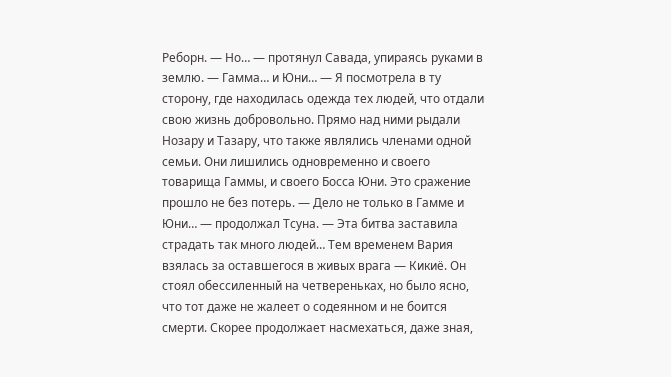Реборн. — Но… — протянул Савада, упираясь руками в землю. — Гамма… и Юни… — Я посмотрела в ту сторону, где находилась одежда тех людей, что отдали свою жизнь добровольно. Прямо над ними рыдали Нозару и Тазару, что также являлись членами одной семьи. Они лишились одновременно и своего товарища Гаммы, и своего Босса Юни. Это сражение прошло не без потерь. — Дело не только в Гамме и Юни… — продолжал Тсуна. — Эта битва заставила страдать так много людей… Тем временем Вария взялась за оставшегося в живых врага — Кикиё. Он стоял обессиленный на четвереньках, но было ясно, что тот даже не жалеет о содеянном и не боится смерти. Скорее продолжает насмехаться, даже зная,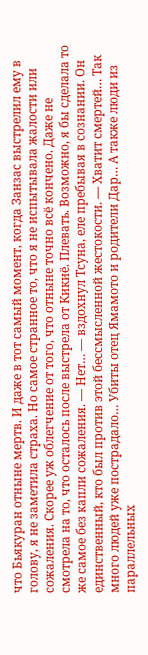что Бьякуран отныне мертв. И даже в тот самый момент, когда Занзас выстрелил ему в голову, я не заметила страха. Но самое странное то, что я не испытывала жалости или сожаления. Скорее уж облегчение от того, что отныне точно всё кончено. Даже не смотрела на то, что осталось после выстрела от Кикиё. Плевать. Возможно, я бы сделала то же самое без капли сожаления. — Нет… — вздохнул Тсуна, еле пребывая в сознании. Он единственный, кто был против этой бессмысленной жестокости. — Хватит смертей… Так много людей уже пострадало… Убиты отец Ямамото и родители Дар… А также люди из параллельных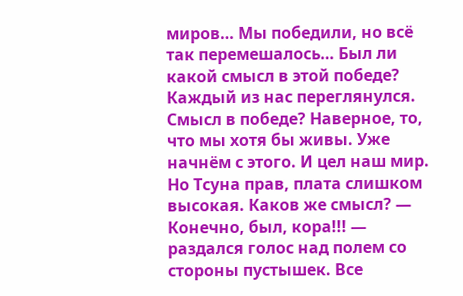миров… Мы победили, но всё так перемешалось… Был ли какой смысл в этой победе? Каждый из нас переглянулся. Смысл в победе? Наверное, то, что мы хотя бы живы. Уже начнём с этого. И цел наш мир. Но Тсуна прав, плата слишком высокая. Каков же смысл? — Конечно, был, кора!!! — раздался голос над полем со стороны пустышек. Все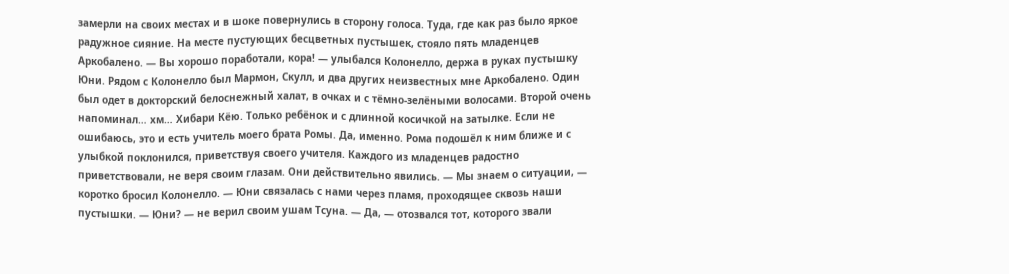замерли на своих местах и в шоке повернулись в сторону голоса. Туда, где как раз было яркое радужное сияние. На месте пустующих бесцветных пустышек, стояло пять младенцев Аркобалено. — Вы хорошо поработали, кора! — улыбался Колонелло, держа в руках пустышку Юни. Рядом с Колонелло был Мармон, Скулл, и два других неизвестных мне Аркобалено. Один был одет в докторский белоснежный халат, в очках и с тёмно-зелёными волосами. Второй очень напоминал… хм… Хибари Кёю. Только ребёнок и с длинной косичкой на затылке. Если не ошибаюсь, это и есть учитель моего брата Ромы. Да, именно. Рома подошёл к ним ближе и с улыбкой поклонился, приветствуя своего учителя. Каждого из младенцев радостно приветствовали, не веря своим глазам. Они действительно явились. — Мы знаем о ситуации, — коротко бросил Колонелло. — Юни связалась с нами через пламя, проходящее сквозь наши пустышки. — Юни? — не верил своим ушам Тсуна. — Да, — отозвался тот, которого звали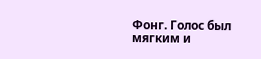Фонг. Голос был мягким и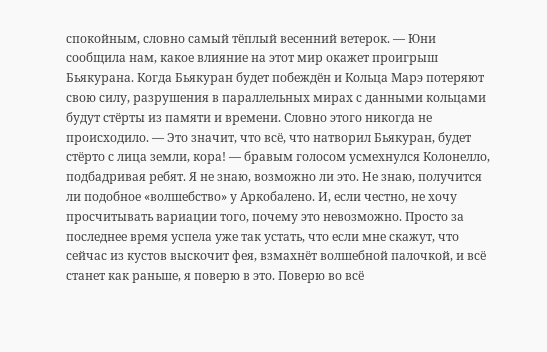спокойным, словно самый тёплый весенний ветерок. — Юни сообщила нам, какое влияние на этот мир окажет проигрыш Бьякурана. Когда Бьякуран будет побеждён и Кольца Марэ потеряют свою силу, разрушения в параллельных мирах с данными кольцами будут стёрты из памяти и времени. Словно этого никогда не происходило. — Это значит, что всё, что натворил Бьякуран, будет стёрто с лица земли, кора! — бравым голосом усмехнулся Колонелло, подбадривая ребят. Я не знаю, возможно ли это. Не знаю, получится ли подобное «волшебство» у Аркобалено. И, если честно, не хочу просчитывать вариации того, почему это невозможно. Просто за последнее время успела уже так устать, что если мне скажут, что сейчас из кустов выскочит фея, взмахнёт волшебной палочкой, и всё станет как раньше, я поверю в это. Поверю во всё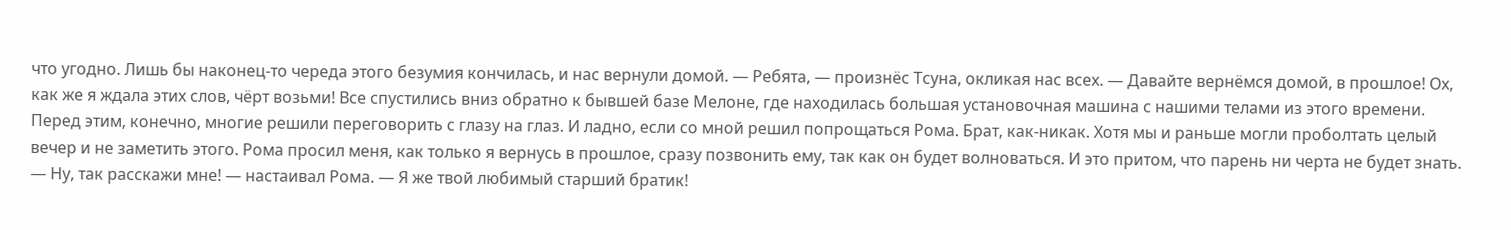что угодно. Лишь бы наконец-то череда этого безумия кончилась, и нас вернули домой. — Ребята, — произнёс Тсуна, окликая нас всех. — Давайте вернёмся домой, в прошлое! Ох, как же я ждала этих слов, чёрт возьми! Все спустились вниз обратно к бывшей базе Мелоне, где находилась большая установочная машина с нашими телами из этого времени. Перед этим, конечно, многие решили переговорить с глазу на глаз. И ладно, если со мной решил попрощаться Рома. Брат, как-никак. Хотя мы и раньше могли проболтать целый вечер и не заметить этого. Рома просил меня, как только я вернусь в прошлое, сразу позвонить ему, так как он будет волноваться. И это притом, что парень ни черта не будет знать. — Ну, так расскажи мне! — настаивал Рома. — Я же твой любимый старший братик!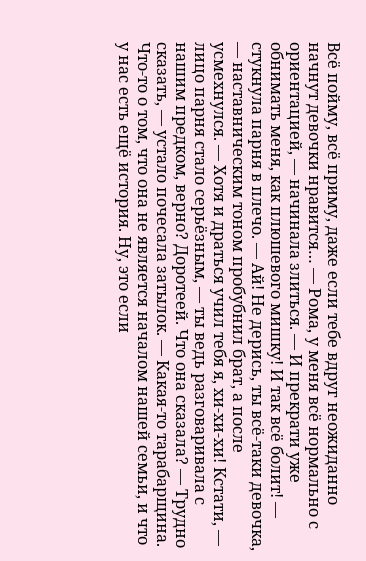Всё пойму, всё приму, даже если тебе вдруг неожиданно начнут девочки нравится… — Рома, у меня всё нормально с ориентацией, — начинала злиться. — И прекрати уже обнимать меня, как плюшевого мишку! И так всё болит! — стукнула парня в плечо. — Ай! Не дерись, ты всё-таки девочка, — наставническим тоном пробубнил брат, а после усмехнулся. — Хотя и драться учил тебя я, хи-хи-хи! Кстати, — лицо парня стало серьёзным, — ты ведь разговаривала с нашим предком, верно? Доротеей. Что она сказала? — Трудно сказать, — устало почесала затылок. — Какая-то тарабарщина. Что-то о том, что она не является началом нашей семьи, и что у нас есть ещё история. Ну, это если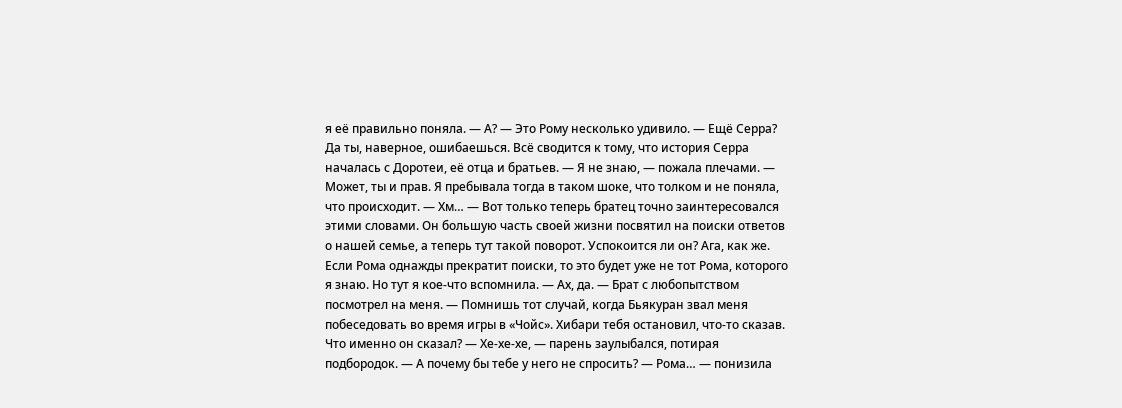я её правильно поняла. — А? — Это Рому несколько удивило. — Ещё Серра? Да ты, наверное, ошибаешься. Всё сводится к тому, что история Серра началась с Доротеи, её отца и братьев. — Я не знаю, — пожала плечами. — Может, ты и прав. Я пребывала тогда в таком шоке, что толком и не поняла, что происходит. — Хм… — Вот только теперь братец точно заинтересовался этими словами. Он большую часть своей жизни посвятил на поиски ответов о нашей семье, а теперь тут такой поворот. Успокоится ли он? Ага, как же. Если Рома однажды прекратит поиски, то это будет уже не тот Рома, которого я знаю. Но тут я кое-что вспомнила. — Ах, да. — Брат с любопытством посмотрел на меня. — Помнишь тот случай, когда Бьякуран звал меня побеседовать во время игры в «Чойс». Хибари тебя остановил, что-то сказав. Что именно он сказал? — Хе-хе-хе, — парень заулыбался, потирая подбородок. — А почему бы тебе у него не спросить? — Рома… — понизила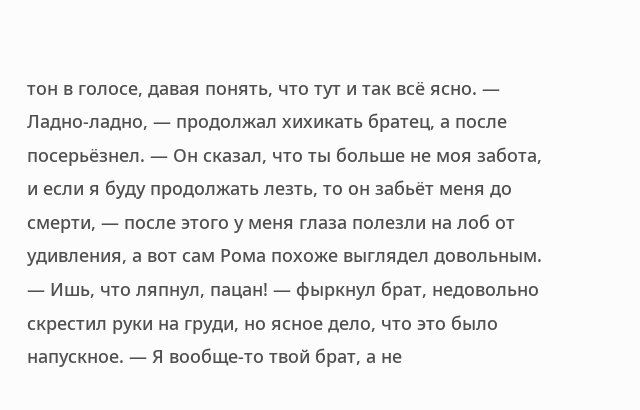тон в голосе, давая понять, что тут и так всё ясно. — Ладно-ладно, — продолжал хихикать братец, а после посерьёзнел. — Он сказал, что ты больше не моя забота, и если я буду продолжать лезть, то он забьёт меня до смерти, — после этого у меня глаза полезли на лоб от удивления, а вот сам Рома похоже выглядел довольным. — Ишь, что ляпнул, пацан! — фыркнул брат, недовольно скрестил руки на груди, но ясное дело, что это было напускное. — Я вообще-то твой брат, а не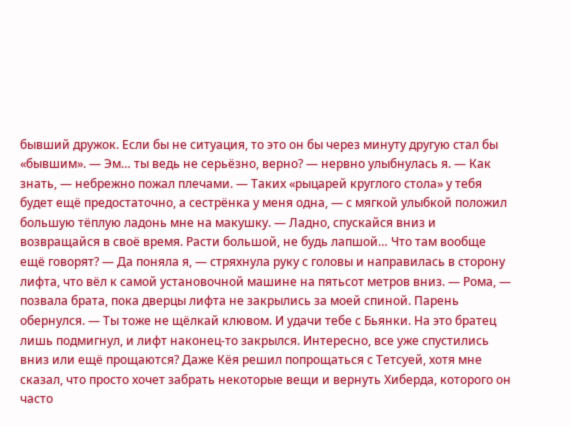бывший дружок. Если бы не ситуация, то это он бы через минуту другую стал бы «бывшим». — Эм… ты ведь не серьёзно, верно? — нервно улыбнулась я. — Как знать, — небрежно пожал плечами. — Таких «рыцарей круглого стола» у тебя будет ещё предостаточно, а сестрёнка у меня одна, — с мягкой улыбкой положил большую тёплую ладонь мне на макушку. — Ладно, спускайся вниз и возвращайся в своё время. Расти большой, не будь лапшой… Что там вообще ещё говорят? — Да поняла я, — стряхнула руку с головы и направилась в сторону лифта, что вёл к самой установочной машине на пятьсот метров вниз. — Рома, — позвала брата, пока дверцы лифта не закрылись за моей спиной. Парень обернулся. — Ты тоже не щёлкай клювом. И удачи тебе с Бьянки. На это братец лишь подмигнул, и лифт наконец-то закрылся. Интересно, все уже спустились вниз или ещё прощаются? Даже Кёя решил попрощаться с Тетсуей, хотя мне сказал, что просто хочет забрать некоторые вещи и вернуть Хиберда, которого он часто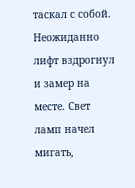таскал с собой. Неожиданно лифт вздрогнул и замер на месте. Свет ламп начел мигать,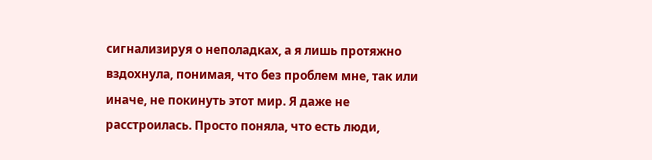сигнализируя о неполадках, а я лишь протяжно вздохнула, понимая, что без проблем мне, так или иначе, не покинуть этот мир. Я даже не расстроилась. Просто поняла, что есть люди,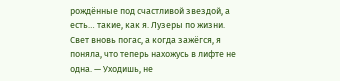рождённые под счастливой звездой, а есть… такие, как я. Лузеры по жизни. Свет вновь погас, а когда зажёгся, я поняла, что теперь нахожусь в лифте не одна. — Уходишь, не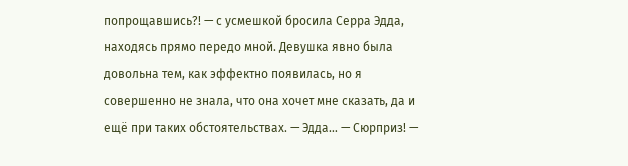попрощавшись?! — с усмешкой бросила Серра Эдда, находясь прямо передо мной. Девушка явно была довольна тем, как эффектно появилась, но я совершенно не знала, что она хочет мне сказать, да и ещё при таких обстоятельствах. — Эдда… — Сюрприз! —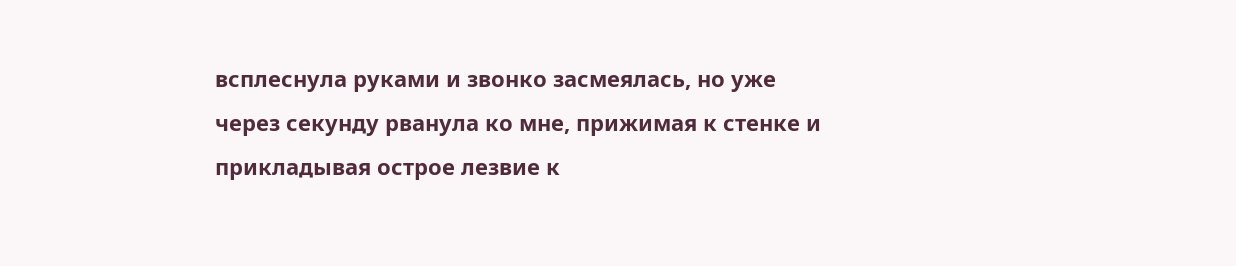всплеснула руками и звонко засмеялась, но уже через секунду рванула ко мне, прижимая к стенке и прикладывая острое лезвие к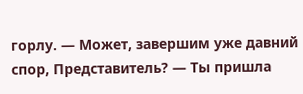горлу. — Может, завершим уже давний спор, Представитель? — Ты пришла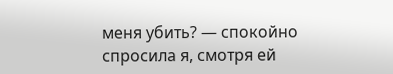меня убить? — спокойно спросила я, смотря ей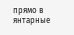прямо в янтарные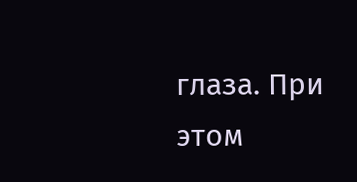глаза. При этом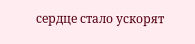сердце стало ускорят